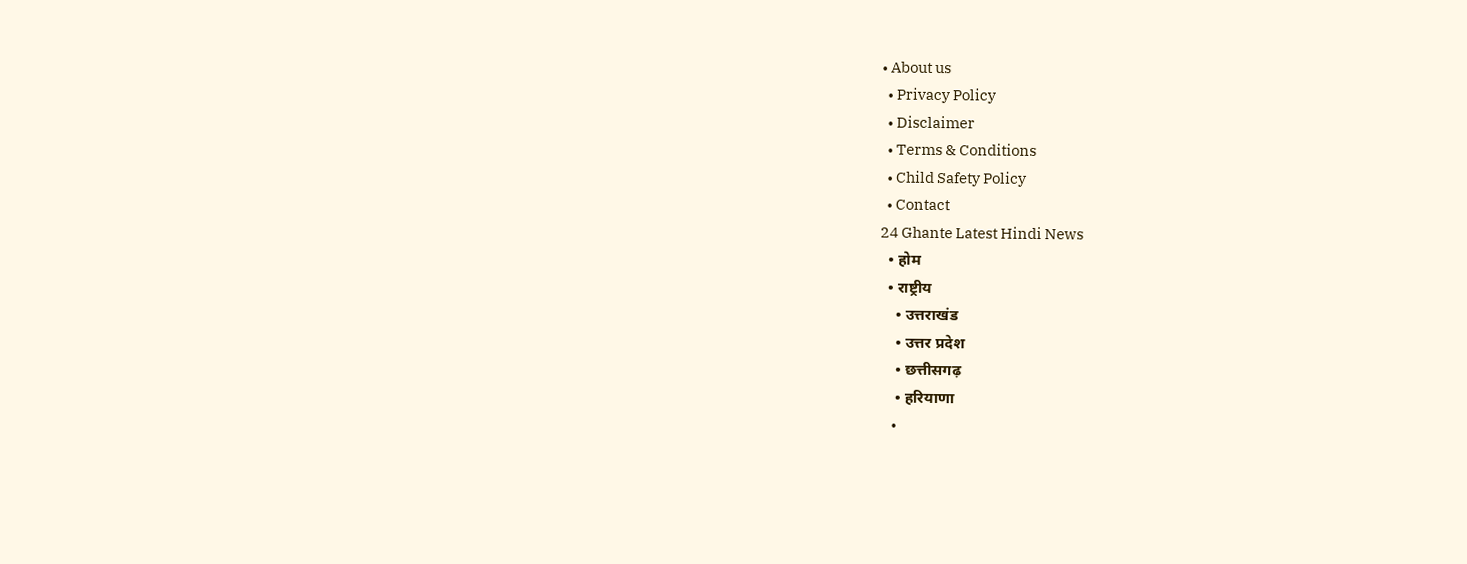• About us
  • Privacy Policy
  • Disclaimer
  • Terms & Conditions
  • Child Safety Policy
  • Contact
24 Ghante Latest Hindi News
  • होम
  • राष्ट्रीय
    • उत्तराखंड
    • उत्तर प्रदेश
    • छत्तीसगढ़
    • हरियाणा
    •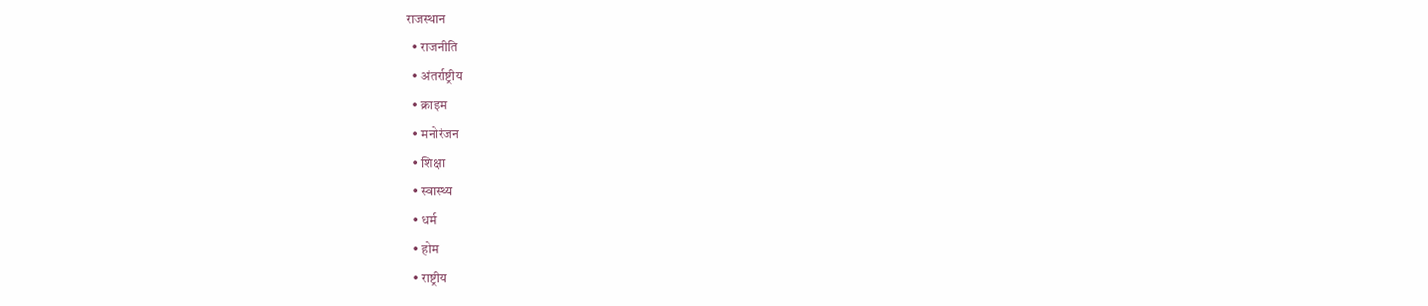राजस्थान
  • राजनीति
  • अंतर्राष्ट्रीय
  • क्राइम
  • मनोरंजन
  • शिक्षा
  • स्वास्थ्य
  • धर्म
  • होम
  • राष्ट्रीय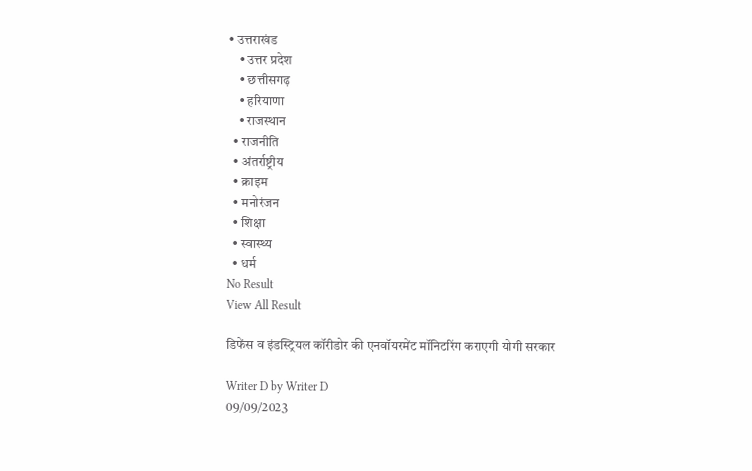• उत्तराखंड
    • उत्तर प्रदेश
    • छत्तीसगढ़
    • हरियाणा
    • राजस्थान
  • राजनीति
  • अंतर्राष्ट्रीय
  • क्राइम
  • मनोरंजन
  • शिक्षा
  • स्वास्थ्य
  • धर्म
No Result
View All Result

डिफेंस व इंडस्ट्रियल कॉरीडोर की एनवॉयरमेंट मॉनिटरिंग कराएगी योगी सरकार

Writer D by Writer D
09/09/2023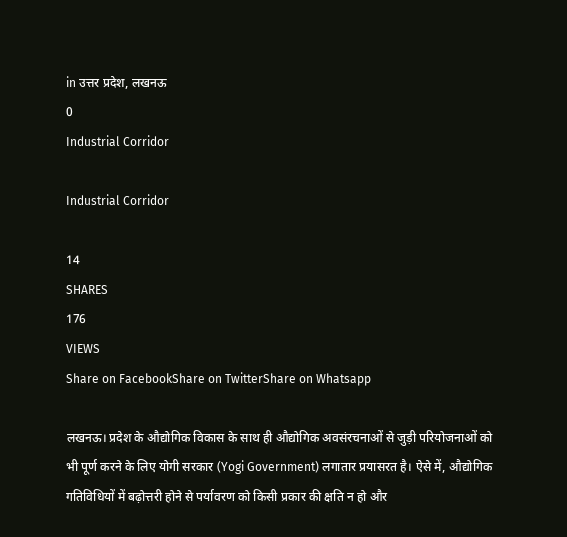in उत्तर प्रदेश, लखनऊ
0
Industrial Corridor

Industrial Corridor

14
SHARES
176
VIEWS
Share on FacebookShare on TwitterShare on Whatsapp

लखनऊ। प्रदेश के औद्योगिक विकास के साथ ही औद्योगिक अवसंरचनाओं से जुड़ी परियोजनाओं को भी पूर्ण करने के लिए योगी सरकार (Yogi Government) लगातार प्रयासरत है। ऐसे में, औद्योगिक गतिविधियों में बढ़ोत्तरी होने से पर्यावरण को किसी प्रकार की क्षति न हो और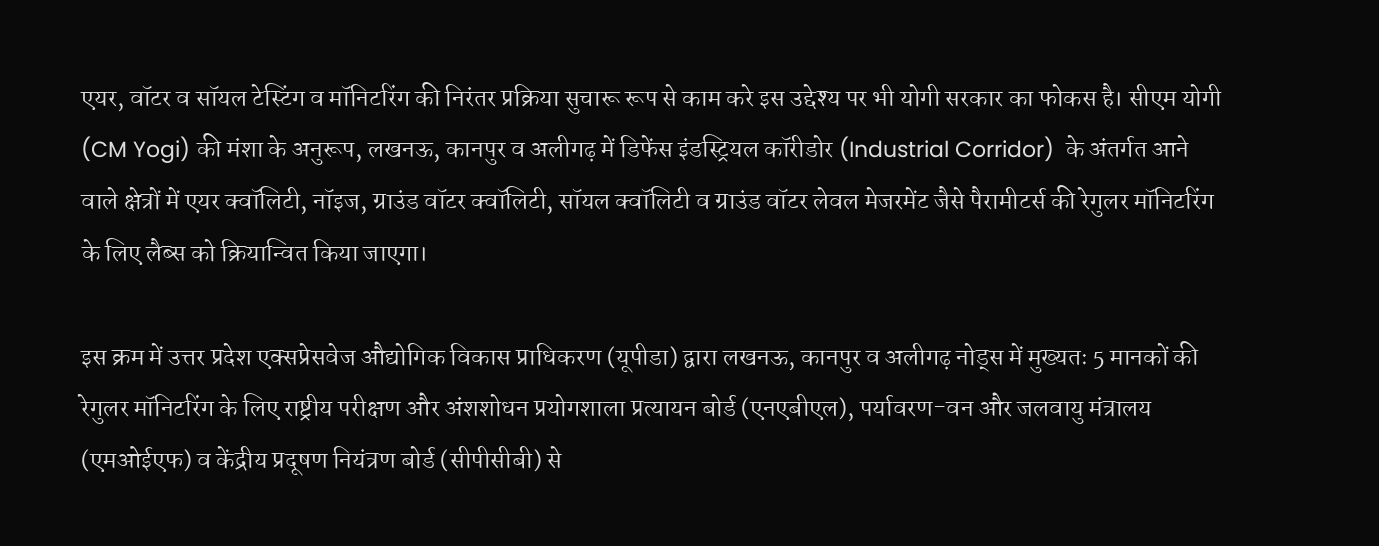एयर, वॉटर व सॉयल टेस्टिंग व मॉनिटरिंग की निरंतर प्रक्रिया सुचारू रूप से काम करे इस उद्देश्य पर भी योगी सरकार का फोकस है। सीएम योगी (CM Yogi) की मंशा के अनुरूप, लखनऊ, कानपुर व अलीगढ़ में डिफेंस इंडस्ट्रियल कॉरीडोर (Industrial Corridor)  के अंतर्गत आने वाले क्षेत्रों में एयर क्वॉलिटी, नॉइज, ग्राउंड वॉटर क्वॉलिटी, सॉयल क्वॉलिटी व ग्राउंड वॉटर लेवल मेजरमेंट जैसे पैरामीटर्स की रेगुलर मॉनिटरिंग के लिए लैब्स को क्रियान्वित किया जाएगा।

इस क्रम में उत्तर प्रदेश एक्सप्रेसवेज औद्योगिक विकास प्राधिकरण (यूपीडा) द्वारा लखनऊ, कानपुर व अलीगढ़ नोड्स में मुख्यतः 5 मानकों की रेगुलर मॉनिटरिंग के लिए राष्ट्रीय परीक्षण और अंशशोधन प्रयोगशाला प्रत्यायन बोर्ड (एनएबीएल), पर्यावरण-वन और जलवायु मंत्रालय (एमओईएफ) व केंद्रीय प्रदूषण नियंत्रण बोर्ड (सीपीसीबी) से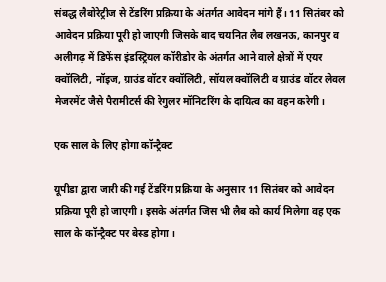संबद्ध लैबोरेट्रीज से टेंडरिंग प्रक्रिया के अंतर्गत आवेदन मांगे हैं। 11 सितंबर को आवेदन प्रक्रिया पूरी हो जाएगी जिसके बाद चयनित लैब लखनऊ, कानपुर व अलीगढ़ में डिफेंस इंडस्ट्रियल कॉरीडोर के अंतर्गत आने वाले क्षेत्रों में एयर क्वॉलिटी, नॉइज, ग्राउंड वॉटर क्वॉलिटी, सॉयल क्वॉलिटी व ग्राउंड वॉटर लेवल मेजरमेंट जैसे पैरामीटर्स की रेगुलर मॉनिटरिंग के दायित्व का वहन करेगी।

एक साल के लिए होगा कॉन्ट्रैक्ट

यूपीडा द्वारा जारी की गई टेंडरिंग प्रक्रिया के अनुसार 11 सितंबर को आवेदन प्रक्रिया पूरी हो जाएगी। इसके अंतर्गत जिस भी लैब को कार्य मिलेगा वह एक साल के कॉन्ट्रैक्ट पर बेस्ड होगा।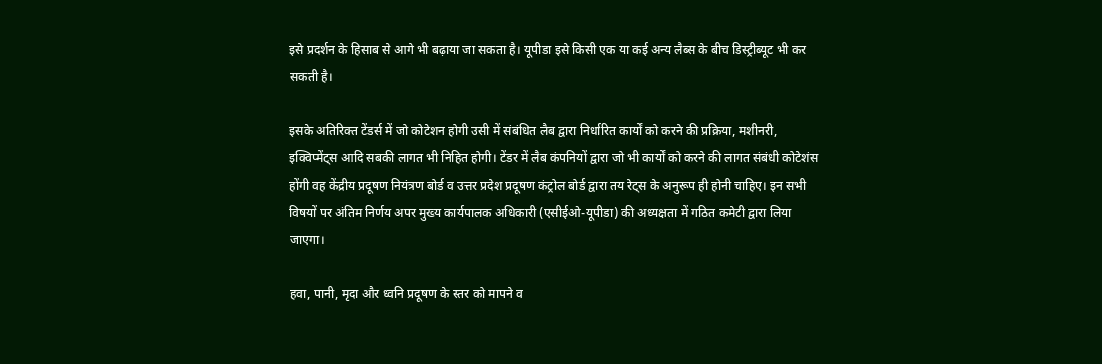इसे प्रदर्शन के हिसाब से आगे भी बढ़ाया जा सकता है। यूपीडा इसे किसी एक या कई अन्य लैब्स के बीच डिस्ट्रीब्यूट भी कर सकती है।

इसके अतिरिक्त टेंडर्स में जो कोटेशन होगी उसी में संबंधित लैब द्वारा निर्धारित कार्यों को करने की प्रक्रिया, मशीनरी, इक्विप्मेंट्स आदि सबकी लागत भी निहित होगी। टेंडर में लैब कंपनियों द्वारा जो भी कार्यों को करने की लागत संबंधी कोटेशंस होंगी वह केंद्रीय प्रदूषण नियंत्रण बोर्ड व उत्तर प्रदेश प्रदूषण कंट्रोल बोर्ड द्वारा तय रेट्स के अनुरूप ही होनी चाहिए। इन सभी विषयों पर अंतिम निर्णय अपर मुख्य कार्यपालक अधिकारी (एसीईओ-यूपीडा) की अध्यक्षता में गठित कमेटी द्वारा लिया जाएगा।

हवा, पानी, मृदा और ध्वनि प्रदूषण के स्तर को मापने व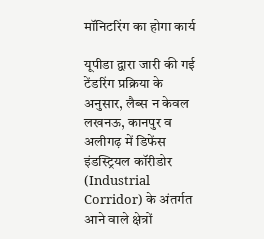मॉनिटरिंग का होगा कार्य

यूपीडा द्वारा जारी की गई टेंडरिंग प्रक्रिया के अनुसार, लैब्स न केवल लखनऊ, कानपुर व अलीगढ़ में डिफेंस इंडस्ट्रियल कॉरीडोर (Industrial Corridor) के अंतर्गत आने वाले क्षेत्रों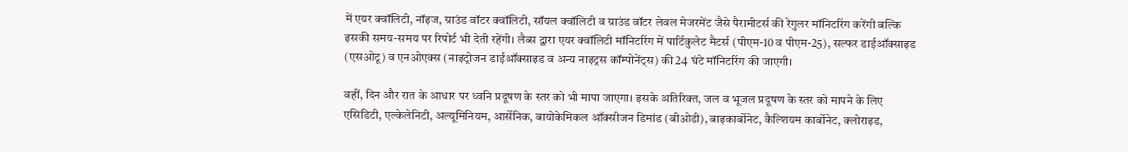में एयर क्वॉलिटी, नॉइज, ग्राउंड वॉटर क्वॉलिटी, सॉयल क्वॉलिटी व ग्राउंड वॉटर लेवल मेजरमेंट जैसे पैरामीटर्स की रेगुलर मॉनिटरिंग करेंगी बल्कि इसकी समय-समय पर रिपोर्ट भी देती रहेंगी। लैब्स द्वारा एयर क्वॉलिटी मॉनिटरिंग में पार्टिकुलेट मैटर्स (पीएम-10 व पीएम-25), सल्फर डाईऑक्साइड (एसओटू) व एनओएक्स (नाइट्रोजन डाईऑक्साइड व अन्य नाइट्रस कॉम्पोनेंट्स) की 24 घंटे मॉनिटरिंग की जाएगी।

वहीं, दिन और रात के आधार पर ध्वनि प्रदूषण के स्तर को भी मापा जाएगा। इसके अतिरिक्त, जल व भूजल प्रदूषण के स्तर को मापने के लिए एसिडिटी, एल्केलेनिटी, अल्यूमिनियम, आर्सेनिक, बायोकेमिकल ऑक्सीजन डिमांड (बीओडी), बाइकार्बोनेट, कैल्शियम कार्बोनेट, क्लोराइड,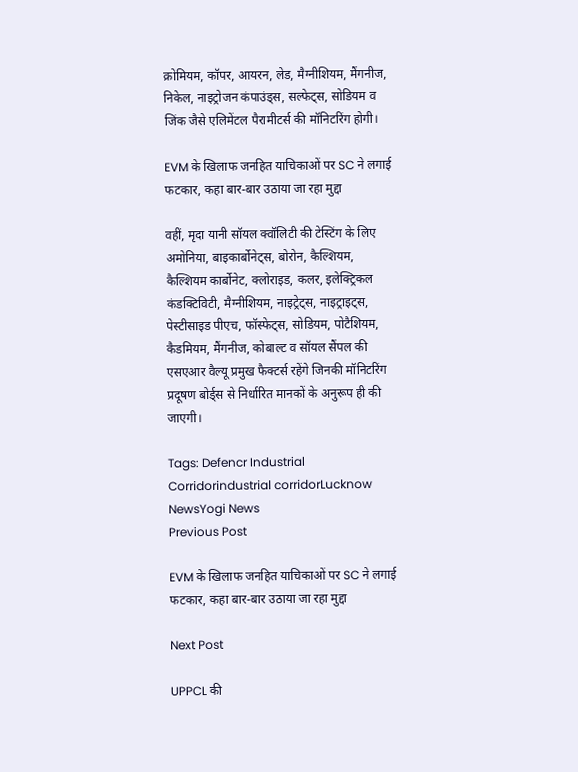क्रोमियम, कॉपर, आयरन, लेड, मैग्नीशियम, मैंगनीज, निकेल, नाइट्रोजन कंपाउंड्स, सल्फेट्स, सोडियम व जिंक जैसे एलिमेंटल पैरामीटर्स की मॉनिटरिंग होगी।

EVM के खिलाफ जनहित याचिकाओं पर SC ने लगाई फटकार, कहा बार-बार उठाया जा रहा मुद्दा

वहीं, मृदा यानी सॉयल क्वॉलिटी की टेस्टिंग के लिए अमोनिया, बाइकार्बोनेट्स, बोरोन, कैल्शियम, कैल्शियम कार्बोनेट, क्लोराइड, कलर, इलेक्ट्रिकल कंडक्टिविटी, मैग्नीशियम, नाइट्रेट्स, नाइट्राइट्स, पेस्टीसाइड पीएच, फॉस्फेट्स, सोडियम, पोटैशियम, कैडमियम, मैंगनीज, कोबाल्ट व सॉयल सैंपल की एसएआर वैल्यू प्रमुख फैक्टर्स रहेंगे जिनकी मॉनिटरिंग प्रदूषण बोर्ड्स से निर्धारित मानकों के अनुरूप ही की जाएगी।

Tags: Defencr Industrial Corridorindustrial corridorLucknow NewsYogi News
Previous Post

EVM के खिलाफ जनहित याचिकाओं पर SC ने लगाई फटकार, कहा बार-बार उठाया जा रहा मुद्दा

Next Post

UPPCL की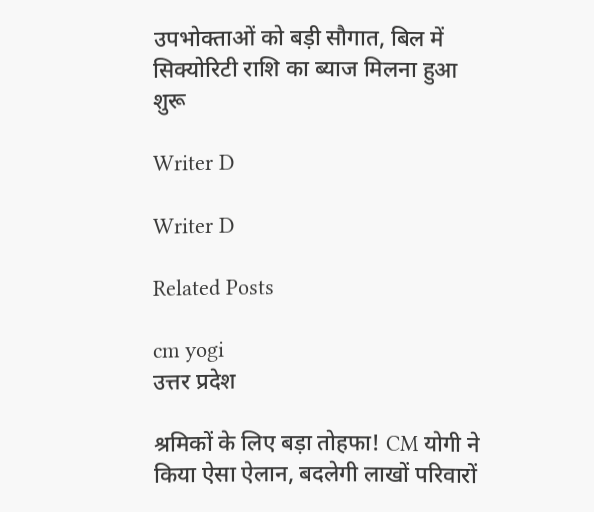उपभोक्ताओं को बड़ी सौगात, बिल में सिक्योरिटी राशि का ब्याज मिलना हुआ शुरू

Writer D

Writer D

Related Posts

cm yogi
उत्तर प्रदेश

श्रमिकों के लिए बड़ा तोहफा! CM योगी ने किया ऐसा ऐलान, बदलेगी लाखों परिवारों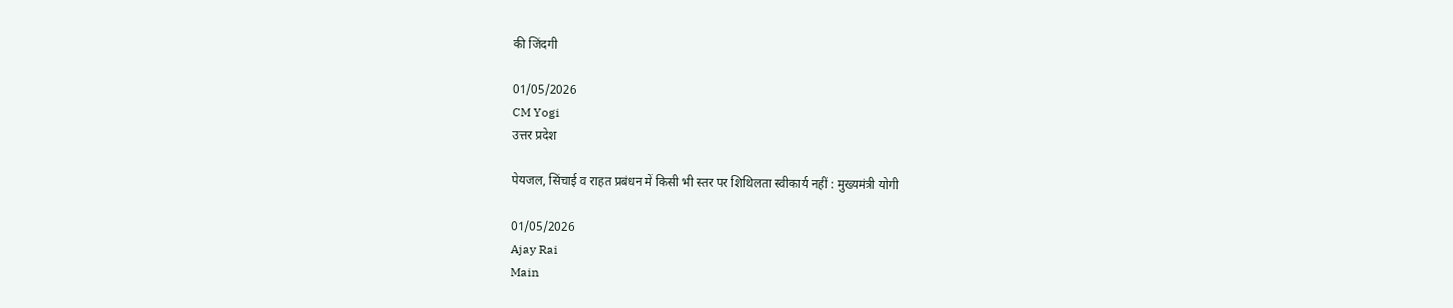की जिंदगी

01/05/2026
CM Yogi
उत्तर प्रदेश

पेयजल, सिंचाई व राहत प्रबंधन में किसी भी स्तर पर शिथिलता स्वीकार्य नहीं : मुख्यमंत्री योगी

01/05/2026
Ajay Rai
Main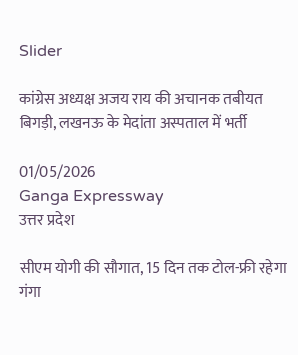Slider

कांग्रेस अध्यक्ष अजय राय की अचानक तबीयत बिगड़ी, लखनऊ के मेदांता अस्पताल में भर्ती

01/05/2026
Ganga Expressway
उत्तर प्रदेश

सीएम योगी की सौगात, 15 दिन तक टोल-फ्री रहेगा गंगा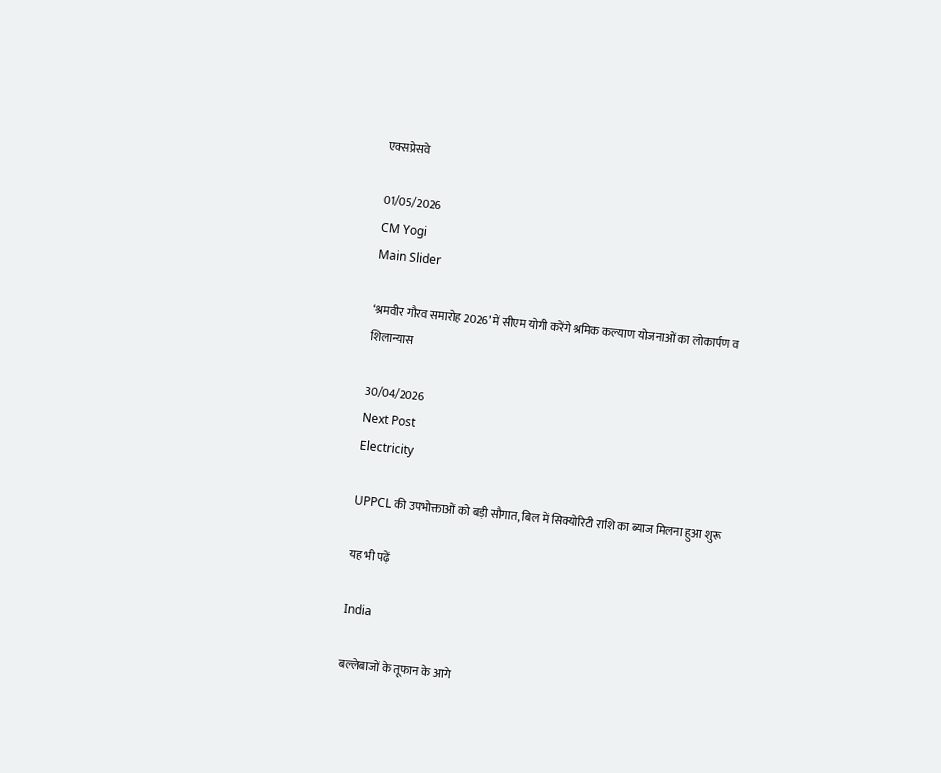एक्सप्रेसवे

01/05/2026
CM Yogi
Main Slider

‘श्रमवीर गौरव समारोह 2026’ में सीएम योगी करेंगे श्रमिक कल्याण योजनाओं का लोकार्पण व शिलान्यास

30/04/2026
Next Post
Electricity

UPPCL की उपभोक्ताओं को बड़ी सौगात, बिल में सिक्योरिटी राशि का ब्याज मिलना हुआ शुरू

यह भी पढ़ें

India

बल्लेबाजों के तूफान के आगे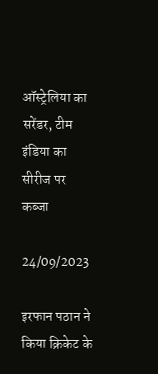ऑस्ट्रेलिया का सरेंडर, टीम इंडिया का सीरीज पर कब्जा

24/09/2023

इरफान पठान ने किया क्रिकेट के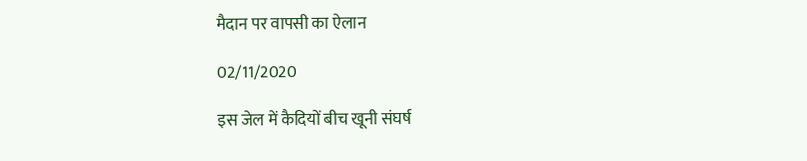मैदान पर वापसी का ऐलान

02/11/2020

इस जेल में कैदियों बीच खूनी संघर्ष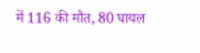में 116 की मौत, 80 घायल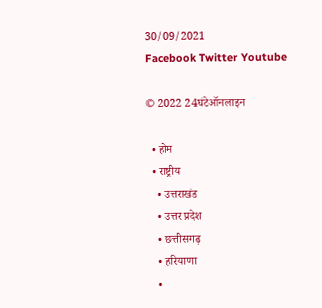30/09/2021
Facebook Twitter Youtube

© 2022 24घंटेऑनलाइन

  • होम
  • राष्ट्रीय
    • उत्तराखंड
    • उत्तर प्रदेश
    • छत्तीसगढ़
    • हरियाणा
    •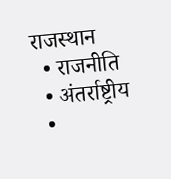राजस्थान
  • राजनीति
  • अंतर्राष्ट्रीय
  •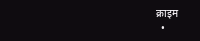क्राइम
  •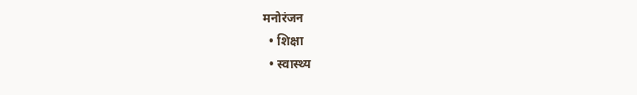मनोरंजन
  • शिक्षा
  • स्वास्थ्य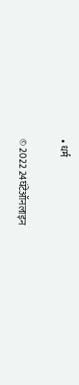• धर्म

© 2022 24घंटेऑनलाइन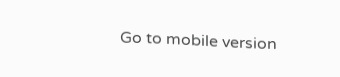Go to mobile version